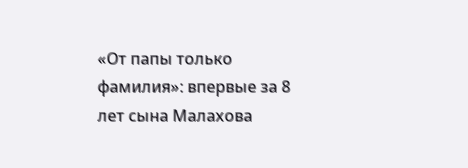«От папы только фамилия»: впервые за 8 лет сына Малахова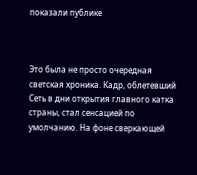показали публике



Это была не просто очередная светская хроника. Кадр, облетевший Сеть в дни открытия главного катка страны, стал сенсацией по умолчанию. На фоне сверкающей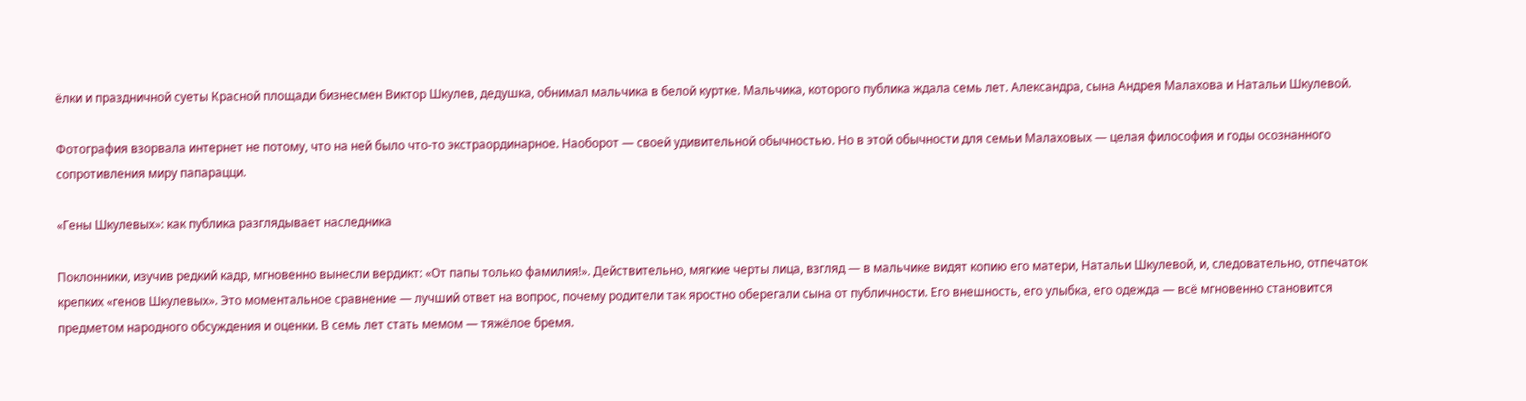ёлки и праздничной суеты Красной площади бизнесмен Виктор Шкулев, дедушка, обнимал мальчика в белой куртке. Мальчика, которого публика ждала семь лет. Александра, сына Андрея Малахова и Натальи Шкулевой.

Фотография взорвала интернет не потому, что на ней было что-то экстраординарное. Наоборот — своей удивительной обычностью. Но в этой обычности для семьи Малаховых — целая философия и годы осознанного сопротивления миру папарацци.

«Гены Шкулевых»: как публика разглядывает наследника

Поклонники, изучив редкий кадр, мгновенно вынесли вердикт: «От папы только фамилия!». Действительно, мягкие черты лица, взгляд — в мальчике видят копию его матери, Натальи Шкулевой, и, следовательно, отпечаток крепких «генов Шкулевых». Это моментальное сравнение — лучший ответ на вопрос, почему родители так яростно оберегали сына от публичности. Его внешность, его улыбка, его одежда — всё мгновенно становится предметом народного обсуждения и оценки. В семь лет стать мемом — тяжёлое бремя.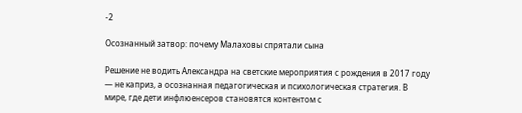-2

Осознанный затвор: почему Малаховы спрятали сына

Решение не водить Александра на светские мероприятия с рождения в 2017 году — не каприз, а осознанная педагогическая и психологическая стратегия. В мире, где дети инфлюенсеров становятся контентом с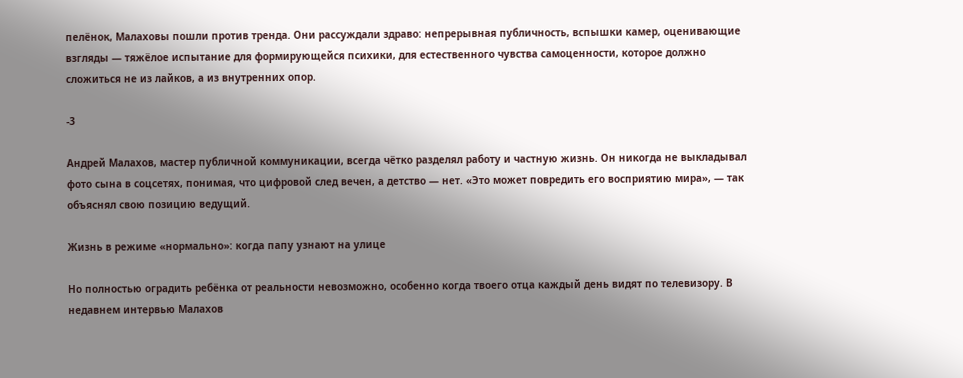пелёнок, Малаховы пошли против тренда. Они рассуждали здраво: непрерывная публичность, вспышки камер, оценивающие взгляды — тяжёлое испытание для формирующейся психики, для естественного чувства самоценности, которое должно сложиться не из лайков, а из внутренних опор.

-3

Андрей Малахов, мастер публичной коммуникации, всегда чётко разделял работу и частную жизнь. Он никогда не выкладывал фото сына в соцсетях, понимая, что цифровой след вечен, а детство — нет. «Это может повредить его восприятию мира», — так объяснял свою позицию ведущий.

Жизнь в режиме «нормально»: когда папу узнают на улице

Но полностью оградить ребёнка от реальности невозможно, особенно когда твоего отца каждый день видят по телевизору. В недавнем интервью Малахов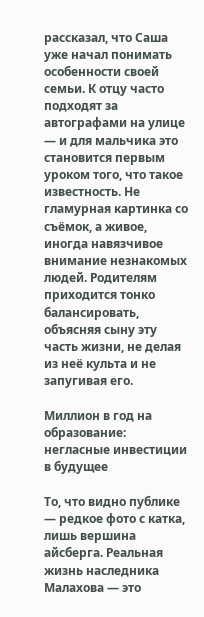рассказал, что Саша уже начал понимать особенности своей семьи. К отцу часто подходят за автографами на улице — и для мальчика это становится первым уроком того, что такое известность. Не гламурная картинка со съёмок, а живое, иногда навязчивое внимание незнакомых людей. Родителям приходится тонко балансировать, объясняя сыну эту часть жизни, не делая из неё культа и не запугивая его.

Миллион в год на образование: негласные инвестиции в будущее

То, что видно публике — редкое фото с катка, лишь вершина айсберга. Реальная жизнь наследника Малахова — это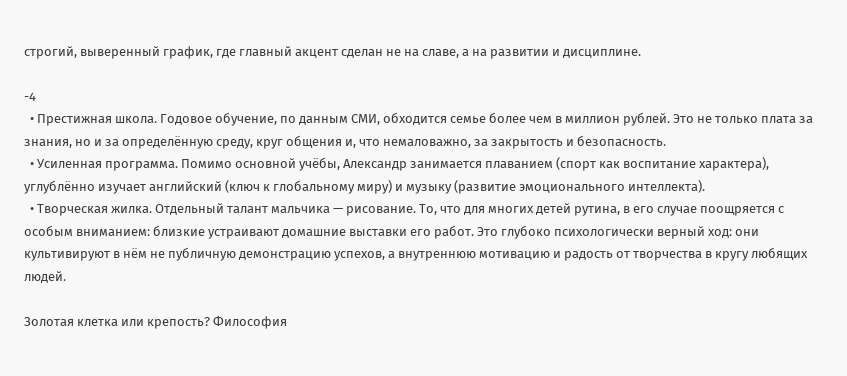строгий, выверенный график, где главный акцент сделан не на славе, а на развитии и дисциплине.

-4
  • Престижная школа. Годовое обучение, по данным СМИ, обходится семье более чем в миллион рублей. Это не только плата за знания, но и за определённую среду, круг общения и, что немаловажно, за закрытость и безопасность.
  • Усиленная программа. Помимо основной учёбы, Александр занимается плаванием (спорт как воспитание характера), углублённо изучает английский (ключ к глобальному миру) и музыку (развитие эмоционального интеллекта).
  • Творческая жилка. Отдельный талант мальчика — рисование. То, что для многих детей рутина, в его случае поощряется с особым вниманием: близкие устраивают домашние выставки его работ. Это глубоко психологически верный ход: они культивируют в нём не публичную демонстрацию успехов, а внутреннюю мотивацию и радость от творчества в кругу любящих людей.

Золотая клетка или крепость? Философия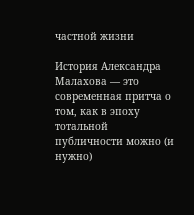частной жизни

История Александра Малахова — это современная притча о том, как в эпоху тотальной публичности можно (и нужно)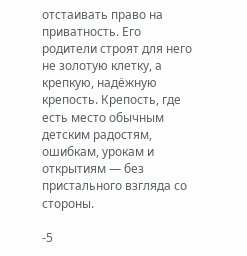отстаивать право на приватность. Его родители строят для него не золотую клетку, а крепкую, надёжную крепость. Крепость, где есть место обычным детским радостям, ошибкам, урокам и открытиям — без пристального взгляда со стороны.

-5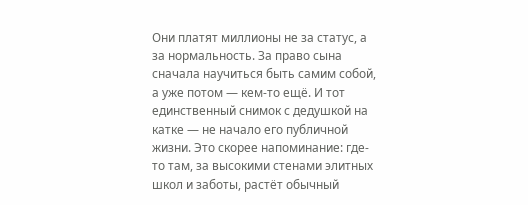Они платят миллионы не за статус, а за нормальность. За право сына сначала научиться быть самим собой, а уже потом — кем-то ещё. И тот единственный снимок с дедушкой на катке — не начало его публичной жизни. Это скорее напоминание: где-то там, за высокими стенами элитных школ и заботы, растёт обычный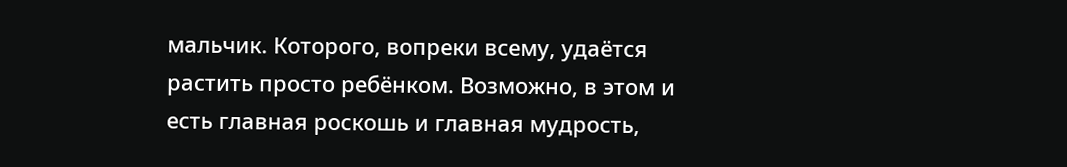мальчик. Которого, вопреки всему, удаётся растить просто ребёнком. Возможно, в этом и есть главная роскошь и главная мудрость,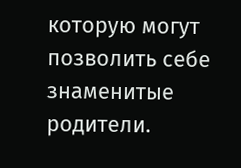которую могут позволить себе знаменитые родители.